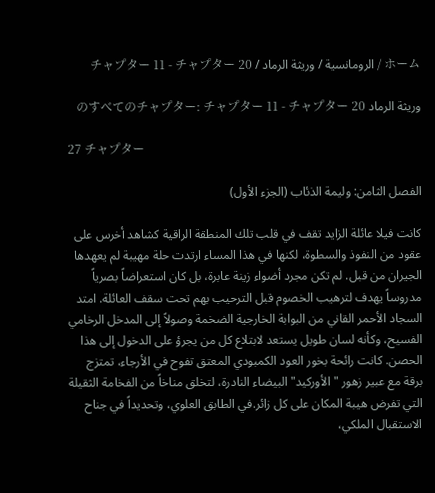ホーム / الرومانسية / وريثة الرماد / チャプター 11 - チャプター 20

وريثة الرماد のすべてのチャプター: チャプター 11 - チャプター 20

27 チャプター

الفصل الثامن: وليمة الذئاب (الجزء الأول)

كانت فيلا عائلة الزايد تقف في قلب تلك المنطقة الراقية كشاهد أخرس على عقود من النفوذ والسطوة، لكنها في هذا المساء ارتدت حلة مهيبة لم يعهدها الجيران من قبل. لم تكن مجرد أضواء زينة عابرة، بل كان استعراضاً بصرياً مدروساً يهدف لترهيب الخصوم قبل الترحيب بهم تحت سقف العائلة. امتد السجاد الأحمر القاني من البوابة الخارجية الضخمة وصولاً إلى المدخل الرخامي الفسيح، وكأنه لسان طويل يستعد لابتلاع كل من يجرؤ على الدخول إلى هذا الحصن. كانت رائحة بخور العود الكمبودي المعتق تفوح في الأرجاء، تمتزج برقة مع عبير زهور "الأوركيد" البيضاء النادرة، لتخلق مناخاً من الفخامة الثقيلة التي تفرض هيبة المكان على كل زائر.في الطابق العلوي، وتحديداً في جناح الاستقبال الملكي،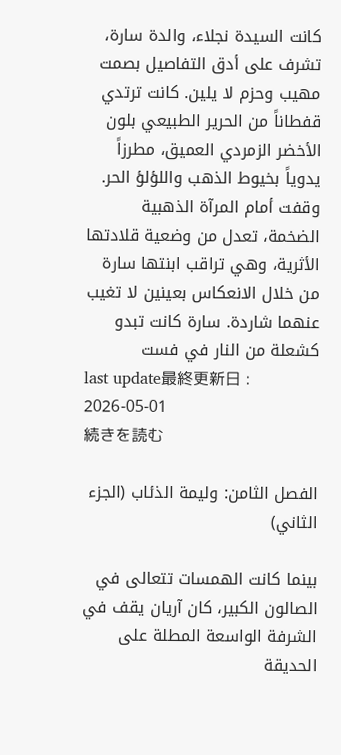كانت السيدة نجلاء، والدة سارة، تشرف على أدق التفاصيل بصمت مهيب وحزم لا يلين. كانت ترتدي قفطاناً من الحرير الطبيعي بلون الأخضر الزمردي العميق، مطرزاً يدوياً بخيوط الذهب واللؤلؤ الحر. وقفت أمام المرآة الذهبية الضخمة، تعدل من وضعية قلادتها الأثرية، وهي تراقب ابنتها سارة من خلال الانعكاس بعينين لا تغيب عنهما شاردة. سارة كانت تبدو كشعلة من النار في فست
last update最終更新日 : 2026-05-01
続きを読む

الفصل الثامن: وليمة الذئاب (الجزء الثاني)

بينما كانت الهمسات تتعالى في الصالون الكبير، كان آريان يقف في الشرفة الواسعة المطلة على الحديقة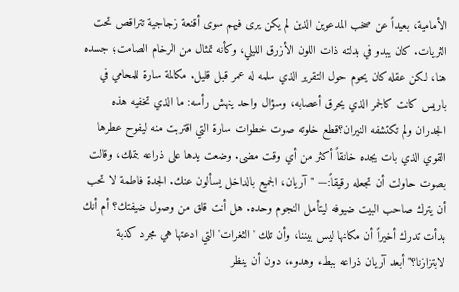الأمامية، بعيداً عن صخب المدعوين الذين لم يكن يرى فيهم سوى أقنعة زجاجية تتراقص تحت الثريات. كان يبدو في بدلته ذات اللون الأزرق الليلي، وكأنه تمثال من الرخام الصامت؛ جسده هنا، لكن عقله كان يحوم حول التقرير الذي سلمه له عمر قبل قليل. مكالمة سارة للمحامي في باريس كانت كالجمر الذي يحرق أعصابه، وسؤال واحد ينهش رأسه: ما الذي تخفيه هذه الجدران ولم تكتشفه النيران؟قطع خلوته صوت خطوات سارة التي اقتربت منه ليفوح عطرها القوي الذي بات يجده خانقاً أكثر من أي وقت مضى. وضعت يدها على ذراعه بتملك، وقالت بصوت حاولت أن تجعله رقيقاً:— "آريان، الجميع بالداخل يسألون عنك. الجدة فاطمة لا تحب أن يترك صاحب البيت ضيوفه ليتأمل النجوم وحده. هل أنت قلق من وصول ضيفتك؟ أم أنك بدأت تدرك أخيراً أن مكانها ليس بيننا، وأن تلك 'الثغرات' التي ادعتها هي مجرد كذبة لابتزازنا؟"أبعد آريان ذراعه ببطء وهدوء، دون أن ينظر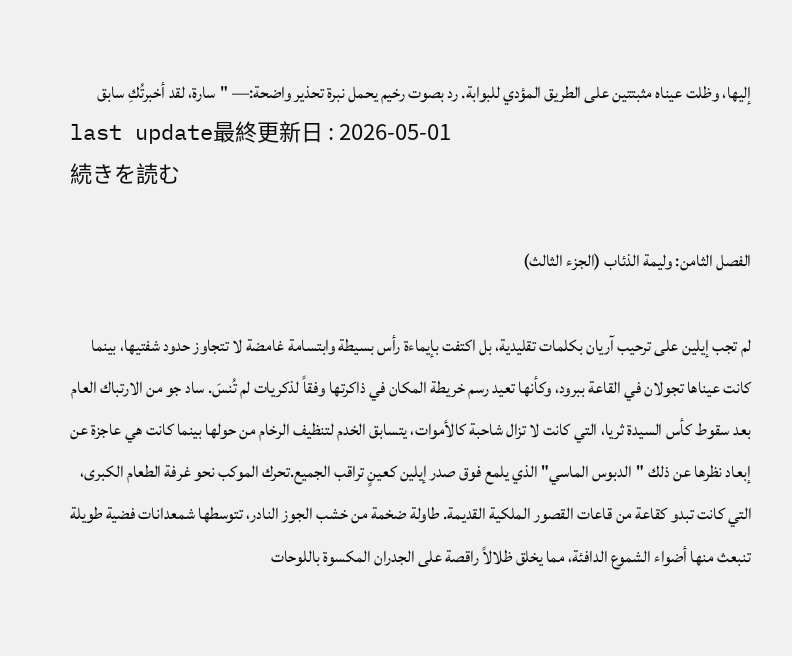إليها، وظلت عيناه مثبتتين على الطريق المؤدي للبوابة. رد بصوت رخيم يحمل نبرة تحذير واضحة:— "سارة، لقد أخبرتُكِ سابق
last update最終更新日 : 2026-05-01
続きを読む

الفصل الثامن: وليمة الذئاب (الجزء الثالث)

لم تجب إيلين على ترحيب آريان بكلمات تقليدية، بل اكتفت بإيماءة رأس بسيطة وابتسامة غامضة لا تتجاوز حدود شفتيها، بينما كانت عيناها تجولان في القاعة ببرود، وكأنها تعيد رسم خريطة المكان في ذاكرتها وفقاً لذكريات لم تُنسَ. ساد جو من الارتباك العام بعد سقوط كأس السيدة ثريا، التي كانت لا تزال شاحبة كالأموات، يتسابق الخدم لتنظيف الرخام من حولها بينما كانت هي عاجزة عن إبعاد نظرها عن ذلك "الدبوس الماسي" الذي يلمع فوق صدر إيلين كعينٍ تراقب الجميع.تحرك الموكب نحو غرفة الطعام الكبرى، التي كانت تبدو كقاعة من قاعات القصور الملكية القديمة. طاولة ضخمة من خشب الجوز النادر، تتوسطها شمعدانات فضية طويلة تنبعث منها أضواء الشموع الدافئة، مما يخلق ظلالاً راقصة على الجدران المكسوة باللوحات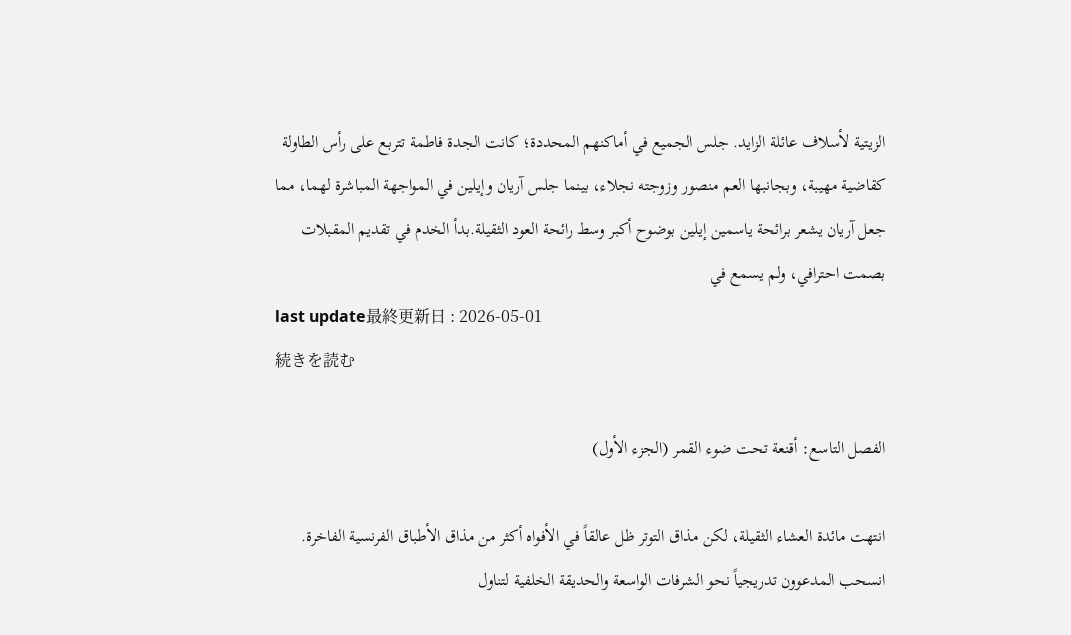الزيتية لأسلاف عائلة الزايد. جلس الجميع في أماكنهم المحددة؛ كانت الجدة فاطمة تتربع على رأس الطاولة كقاضية مهيبة، وبجانبها العم منصور وزوجته نجلاء، بينما جلس آريان وإيلين في المواجهة المباشرة لهما، مما جعل آريان يشعر برائحة ياسمين إيلين بوضوح أكبر وسط رائحة العود الثقيلة.بدأ الخدم في تقديم المقبلات بصمت احترافي، ولم يسمع في
last update最終更新日 : 2026-05-01
続きを読む

الفصل التاسع: أقنعة تحت ضوء القمر (الجزء الأول)

انتهت مائدة العشاء الثقيلة، لكن مذاق التوتر ظل عالقاً في الأفواه أكثر من مذاق الأطباق الفرنسية الفاخرة. انسحب المدعوون تدريجياً نحو الشرفات الواسعة والحديقة الخلفية لتناول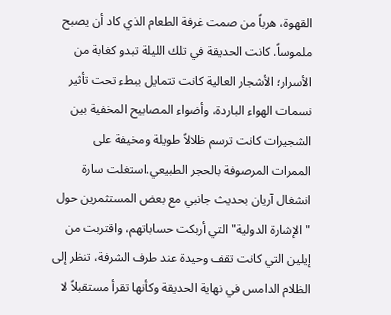القهوة، هرباً من صمت غرفة الطعام الذي كاد أن يصبح ملموساً. كانت الحديقة في تلك الليلة تبدو كغابة من الأسرار؛ الأشجار العالية كانت تتمايل ببطء تحت تأثير نسمات الهواء الباردة، وأضواء المصابيح المخفية بين الشجيرات كانت ترسم ظلالاً طويلة ومخيفة على الممرات المرصوفة بالحجر الطبيعي.استغلت سارة انشغال آريان بحديث جانبي مع بعض المستثمرين حول "الإشارة الدولية" التي أربكت حساباتهم، واقتربت من إيلين التي كانت تقف وحيدة عند طرف الشرفة، تنظر إلى الظلام الدامس في نهاية الحديقة وكأنها تقرأ مستقبلاً لا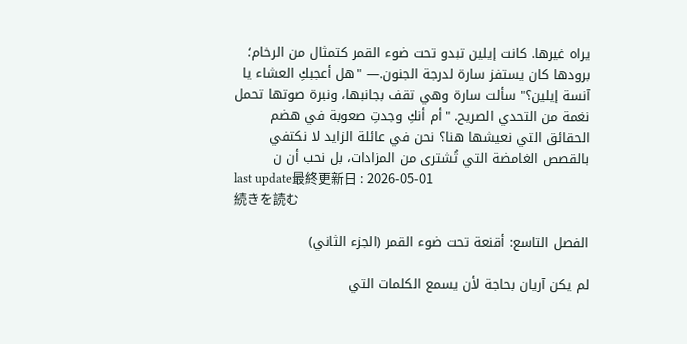يراه غيرها. كانت إيلين تبدو تحت ضوء القمر كتمثال من الرخام؛ برودها كان يستفز سارة لدرجة الجنون.— "هل أعجبكِ العشاء يا آنسة إيلين؟" سألت سارة وهي تقف بجانبها، ونبرة صوتها تحمل نغمة من التحدي الصريح. "أم أنكِ وجدتِ صعوبة في هضم الحقائق التي نعيشها هنا؟ نحن في عائلة الزايد لا نكتفي بالقصص الغامضة التي تُشترى من المزادات، بل نحب أن ن
last update最終更新日 : 2026-05-01
続きを読む

الفصل التاسع: أقنعة تحت ضوء القمر (الجزء الثاني)

لم يكن آريان بحاجة لأن يسمع الكلمات التي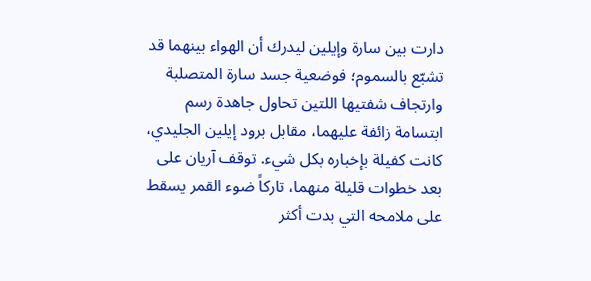دارت بين سارة وإيلين ليدرك أن الهواء بينهما قد تشبّع بالسموم؛ فوضعية جسد سارة المتصلبة وارتجاف شفتيها اللتين تحاول جاهدة رسم ابتسامة زائفة عليهما، مقابل برود إيلين الجليدي، كانت كفيلة بإخباره بكل شيء. توقف آريان على بعد خطوات قليلة منهما، تاركاً ضوء القمر يسقط على ملامحه التي بدت أكثر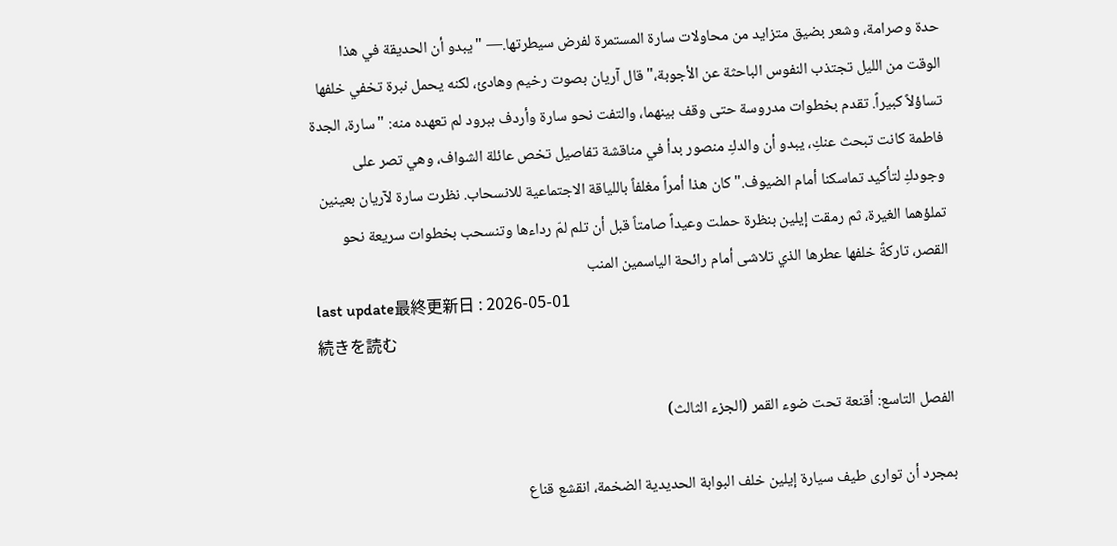حدة وصرامة، وشعر بضيق متزايد من محاولات سارة المستمرة لفرض سيطرتها.— "يبدو أن الحديقة في هذا الوقت من الليل تجتذب النفوس الباحثة عن الأجوبة،" قال آريان بصوت رخيم وهادئ، لكنه يحمل نبرة تخفي خلفها تساؤلاً كبيراً. تقدم بخطوات مدروسة حتى وقف بينهما، والتفت نحو سارة وأردف ببرود لم تعهده منه: "سارة، الجدة فاطمة كانت تبحث عنكِ، يبدو أن والدكِ منصور بدأ في مناقشة تفاصيل تخص عائلة الشواف، وهي تصر على وجودكِ لتأكيد تماسكنا أمام الضيوف."كان هذا أمراً مغلفاً باللياقة الاجتماعية للانسحاب. نظرت سارة لآريان بعينين تملؤهما الغيرة، ثم رمقت إيلين بنظرة حملت وعيداً صامتاً قبل أن تلم لمّ رداءها وتنسحب بخطوات سريعة نحو القصر، تاركةً خلفها عطرها الذي تلاشى أمام رائحة الياسمين المنب
last update最終更新日 : 2026-05-01
続きを読む

الفصل التاسع: أقنعة تحت ضوء القمر (الجزء الثالث)

بمجرد أن توارى طيف سيارة إيلين خلف البوابة الحديدية الضخمة، انقشع قناع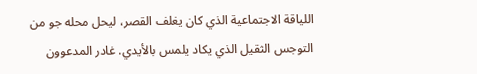اللياقة الاجتماعية الذي كان يغلف القصر، ليحل محله جو من التوجس الثقيل الذي يكاد يلمس بالأيدي. غادر المدعوون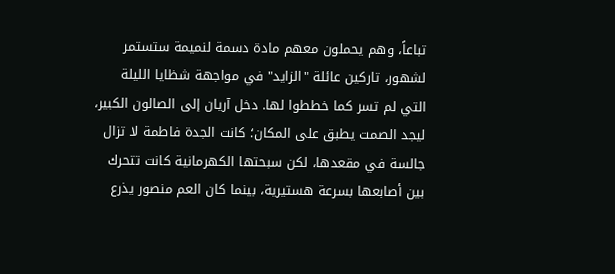تباعاً، وهم يحملون معهم مادة دسمة لنميمة ستستمر لشهور، تاركين عائلة "الزايد" في مواجهة شظايا الليلة التي لم تسر كما خططوا لها. دخل آريان إلى الصالون الكبير، ليجد الصمت يطبق على المكان؛ كانت الجدة فاطمة لا تزال جالسة في مقعدها، لكن سبحتها الكهرمانية كانت تتحرك بين أصابعها بسرعة هستيرية، بينما كان العم منصور يذرع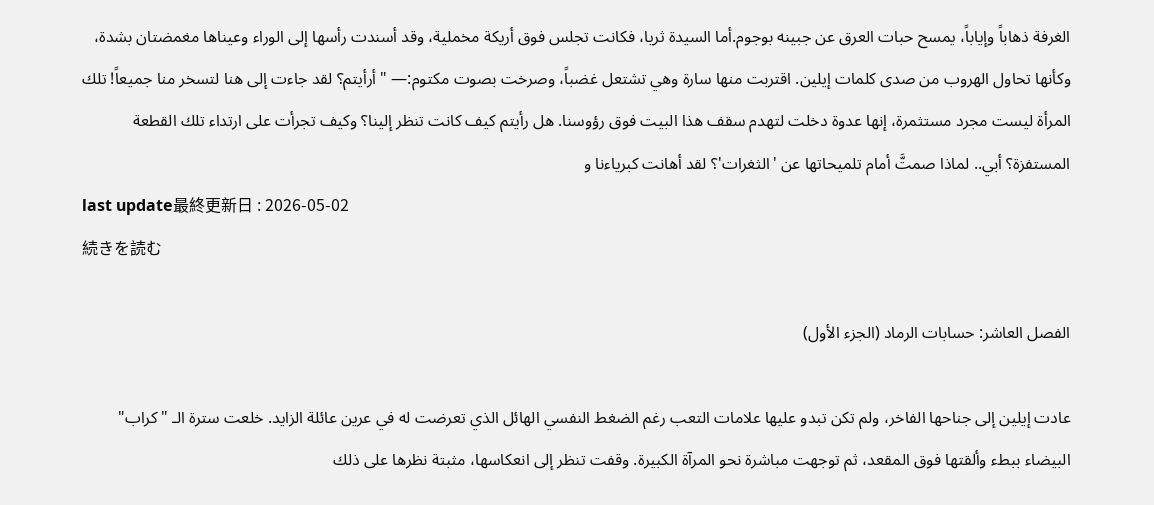الغرفة ذهاباً وإياباً، يمسح حبات العرق عن جبينه بوجوم.أما السيدة ثريا، فكانت تجلس فوق أريكة مخملية، وقد أسندت رأسها إلى الوراء وعيناها مغمضتان بشدة، وكأنها تحاول الهروب من صدى كلمات إيلين. اقتربت منها سارة وهي تشتعل غضباً، وصرخت بصوت مكتوم:— "أرأيتم؟ لقد جاءت إلى هنا لتسخر منا جميعاً! تلك المرأة ليست مجرد مستثمرة، إنها عدوة دخلت لتهدم سقف هذا البيت فوق رؤوسنا. هل رأيتم كيف كانت تنظر إلينا؟ وكيف تجرأت على ارتداء تلك القطعة المستفزة؟ أبي.. لماذا صمتَّ أمام تلميحاتها عن 'الثغرات'؟ لقد أهانت كبرياءنا و
last update最終更新日 : 2026-05-02
続きを読む

الفصل العاشر: حسابات الرماد (الجزء الأول)

عادت إيلين إلى جناحها الفاخر، ولم تكن تبدو عليها علامات التعب رغم الضغط النفسي الهائل الذي تعرضت له في عرين عائلة الزايد. خلعت سترة الـ "كراب" البيضاء ببطء وألقتها فوق المقعد، ثم توجهت مباشرة نحو المرآة الكبيرة. وقفت تنظر إلى انعكاسها، مثبتة نظرها على ذلك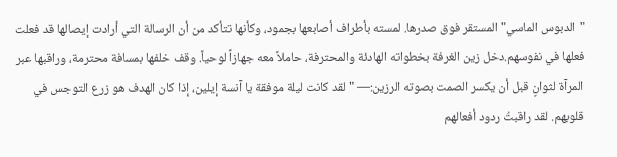"الدبوس الماسي" المستقر فوق صدرها. لمسته بأطراف أصابعها بجمود، وكأنها تتأكد من أن الرسالة التي أرادت إيصالها قد فعلت فعلها في نفوسهم.دخل زين الغرفة بخطواته الهادئة والمحترفة، حاملاً معه جهازاً لوحياً. وقف خلفها بمسافة محترمة، وراقبها عبر المرآة لثوانٍ قبل أن يكسر الصمت بصوته الرزين:— "لقد كانت ليلة موفقة يا آنسة إيلين، إذا كان الهدف هو زرع التوجس في قلوبهم. لقد راقبتُ ردود أفعالهم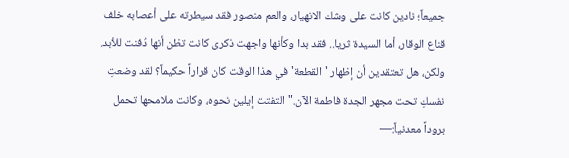جميعاً؛ نادين كانت على وشك الانهيار، والعم منصور فقد سيطرته على أعصابه خلف قناع الوقار، أما السيدة ثريا.. فقد بدا وكأنها واجهت ذكرى كانت تظن أنها دُفنت للأبد. ولكن، هل تعتقدين أن إظهار 'القطعة' في هذا الوقت كان قراراً حكيماً؟ لقد وضعتِ نفسكِ تحت مجهر الجدة فاطمة الآن."التفتت إيلين نحوه، وكانت ملامحها تحمل بروداً معدنياً:—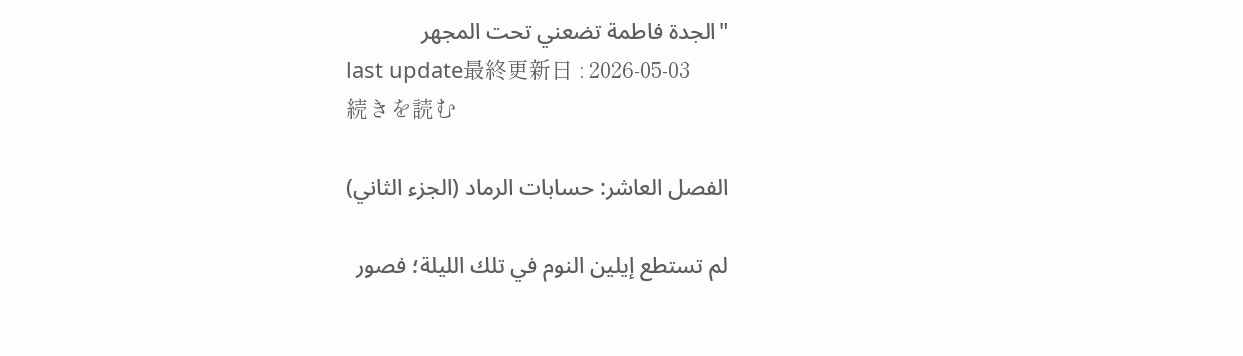"الجدة فاطمة تضعني تحت المجهر
last update最終更新日 : 2026-05-03
続きを読む

الفصل العاشر: حسابات الرماد (الجزء الثاني)

لم تستطع إيلين النوم في تلك الليلة؛ فصور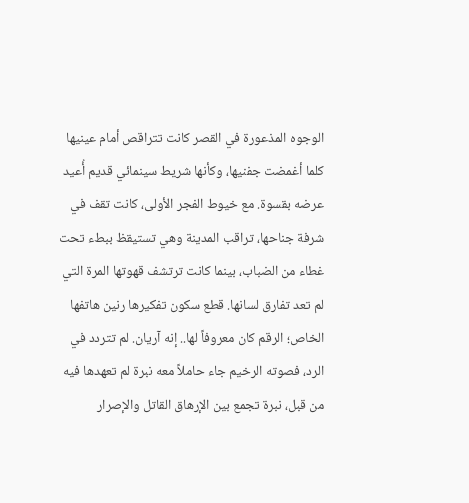الوجوه المذعورة في القصر كانت تتراقص أمام عينيها كلما أغمضت جفنيها، وكأنها شريط سينمائي قديم أُعيد عرضه بقسوة. مع خيوط الفجر الأولى، كانت تقف في شرفة جناحها، تراقب المدينة وهي تستيقظ ببطء تحت غطاء من الضباب، بينما كانت ترتشف قهوتها المرة التي لم تعد تفارق لسانها. قطع سكون تفكيرها رنين هاتفها الخاص؛ الرقم كان معروفاً لها.. إنه آريان. لم تتردد في الرد، فصوته الرخيم جاء حاملاً معه نبرة لم تعهدها فيه من قبل، نبرة تجمع بين الإرهاق القاتل والإصرار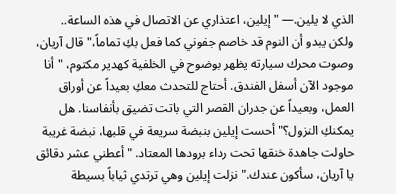الذي لا يلين.— "إيلين، اعتذاري عن الاتصال في هذه الساعة.. ولكن يبدو أن النوم قد خاصم جفوني كما فعل بكِ تماماً،" قال آريان، وصوت محرك سيارته يظهر بوضوح في الخلفية كهدير مكتوم، "أنا موجود الآن أسفل الفندق. أحتاج للتحدث معكِ بعيداً عن أوراق العمل، وبعيداً عن جدران القصر التي باتت تضيق بأنفاسنا. هل يمكنكِ النزول؟"أحست إيلين بنبضة سريعة في قلبها، نبضة غريبة حاولت جاهدة خنقها تحت رداء برودها المعتاد. "أعطني عشر دقائق يا آريان، سأكون عندك."نزلت إيلين وهي ترتدي ثياباً بسيطة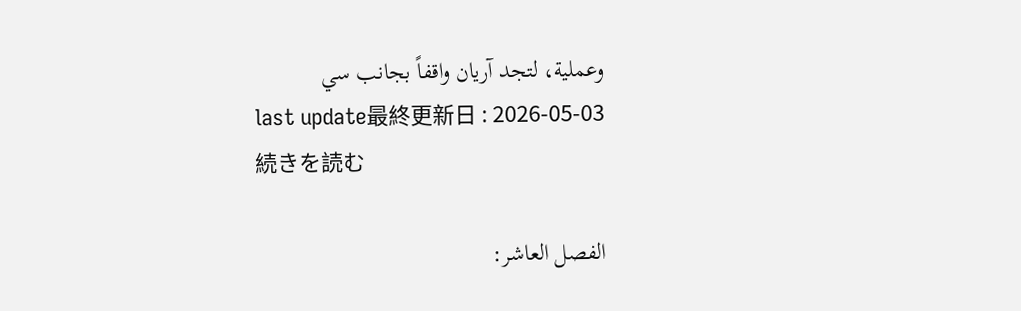وعملية، لتجد آريان واقفاً بجانب سي
last update最終更新日 : 2026-05-03
続きを読む

الفصل العاشر: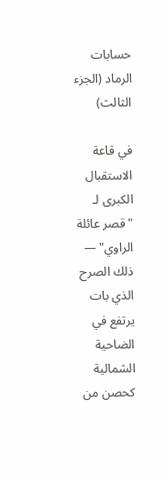حسابات الرماد (الجزء الثالث)

في قاعة الاستقبال الكبرى لـ "قصر عائلة الراوي" — ذلك الصرح الذي بات يرتفع في الضاحية الشمالية كحصن من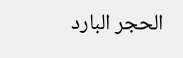الحجر البارد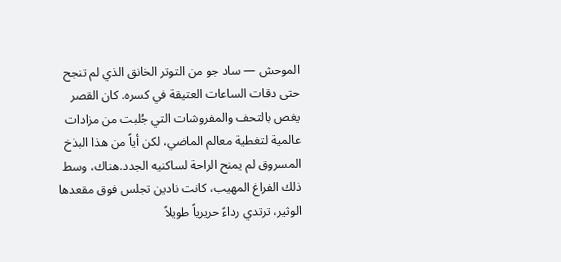الموحش — ساد جو من التوتر الخانق الذي لم تنجح حتى دقات الساعات العتيقة في كسره. كان القصر يغص بالتحف والمفروشات التي جُلبت من مزادات عالمية لتغطية معالم الماضي، لكن أياً من هذا البذخ المسروق لم يمنح الراحة لساكنيه الجدد.هناك، وسط ذلك الفراغ المهيب، كانت نادين تجلس فوق مقعدها الوثير، ترتدي رداءً حريرياً طويلاً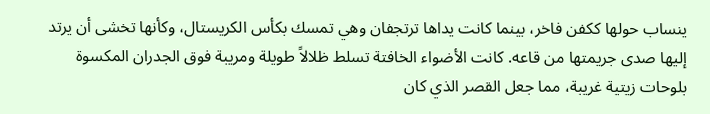ينساب حولها ككفن فاخر، بينما كانت يداها ترتجفان وهي تمسك بكأس الكريستال، وكأنها تخشى أن يرتد إليها صدى جريمتها من قاعه. كانت الأضواء الخافتة تسلط ظلالاً طويلة ومريبة فوق الجدران المكسوة بلوحات زيتية غريبة، مما جعل القصر الذي كان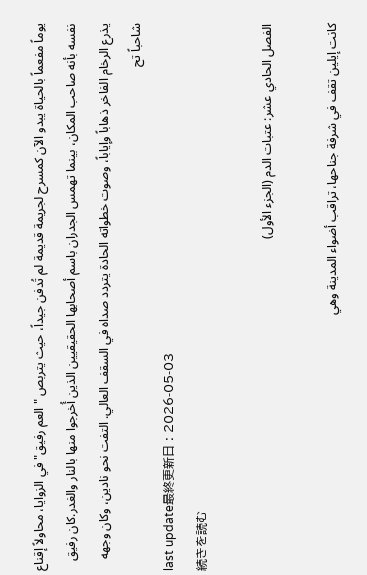يوماً مفعماً بالحياة يبدو الآن كمسرح لجريمة قديمة لم تُدفن جيداً، حيث يتربص "العم رفيق" في الزوايا، محاولاً إقناع نفسه بأنه صاحب المكان، بينما تهمس الجدران باسم أصحابها الحقيقيين الذين أُخرجوا منها بالنار والغدر.كان رفيق يذرع الرخام الفاخر ذهاباً وإياباً، وصوت خطواته الحادة يتردد صداه في السقف العالي. التفت نحو نادين، وكان وجهه شاحباً تح
last update最終更新日 : 2026-05-03
続きを読む

الفصل الحادي عشر: عتبات الدم (الجزء الأول)

كانت إيلين تقف في شرفة جناحها، تراقب أضواء المدينة وهي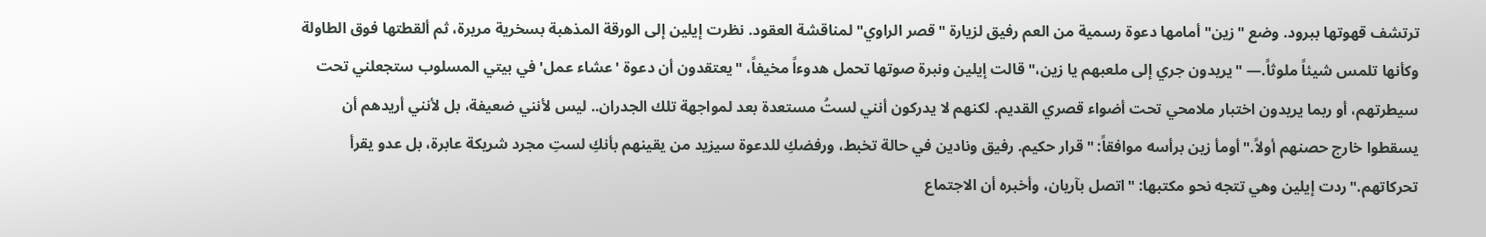ترتشف قهوتها ببرود. وضع "زين" أمامها دعوة رسمية من العم رفيق لزيارة "قصر الراوي" لمناقشة العقود. نظرت إيلين إلى الورقة المذهبة بسخرية مريرة، ثم ألقطتها فوق الطاولة وكأنها تلمس شيئاً ملوثاً.— "يريدون جري إلى ملعبهم يا زين،" قالت إيلين ونبرة صوتها تحمل هدوءاً مخيفاً، "يعتقدون أن دعوة 'عشاء عمل' في بيتي المسلوب ستجعلني تحت سيطرتهم، أو ربما يريدون اختبار ملامحي تحت أضواء قصري القديم. لكنهم لا يدركون أنني لستُ مستعدة بعد لمواجهة تلك الجدران.. ليس لأنني ضعيفة، بل لأنني أريدهم أن يسقطوا خارج حصنهم أولاً."أومأ زين برأسه موافقاً: "قرار حكيم. رفيق ونادين في حالة تخبط، ورفضكِ للدعوة سيزيد من يقينهم بأنكِ لستِ مجرد شريكة عابرة، بل عدو يقرأ تحركاتهم."ردت إيلين وهي تتجه نحو مكتبها: "اتصل بآريان، وأخبره أن الاجتماع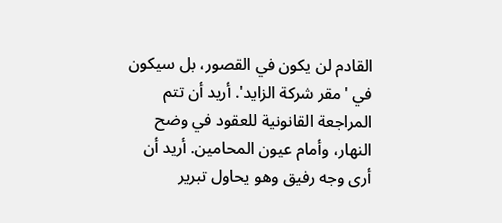القادم لن يكون في القصور، بل سيكون في 'مقر شركة الزايد'. أريد أن تتم المراجعة القانونية للعقود في وضح النهار، وأمام عيون المحامين. أريد أن أرى وجه رفيق وهو يحاول تبرير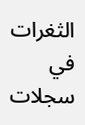الثغرات في سجلات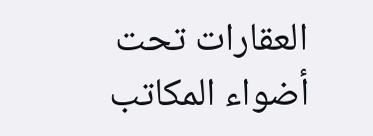العقارات تحت أضواء المكاتب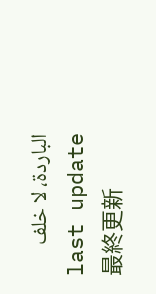الباردة، لا خلف
last update最終更新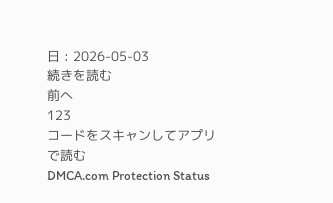日 : 2026-05-03
続きを読む
前へ
123
コードをスキャンしてアプリで読む
DMCA.com Protection Status